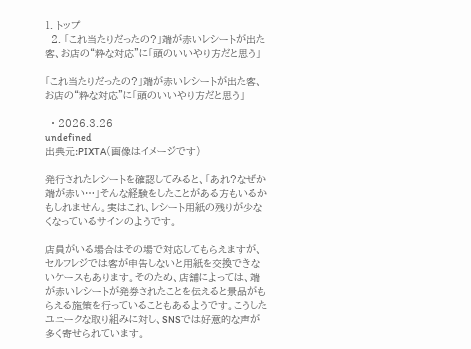1. トップ
  2. 「これ当たりだったの?」端が赤いレシートが出た客、お店の“粋な対応”に「頭のいいやり方だと思う」

「これ当たりだったの?」端が赤いレシートが出た客、お店の“粋な対応”に「頭のいいやり方だと思う」

  • 2026.3.26
undefined
出典元:PIXTA(画像はイメージです)

発行されたレシートを確認してみると、「あれ?なぜか端が赤い…」そんな経験をしたことがある方もいるかもしれません。実はこれ、レシート用紙の残りが少なくなっているサインのようです。

店員がいる場合はその場で対応してもらえますが、セルフレジでは客が申告しないと用紙を交換できないケースもあります。そのため、店舗によっては、端が赤いレシートが発券されたことを伝えると景品がもらえる施策を行っていることもあるようです。こうしたユニークな取り組みに対し、SNSでは好意的な声が多く寄せられています。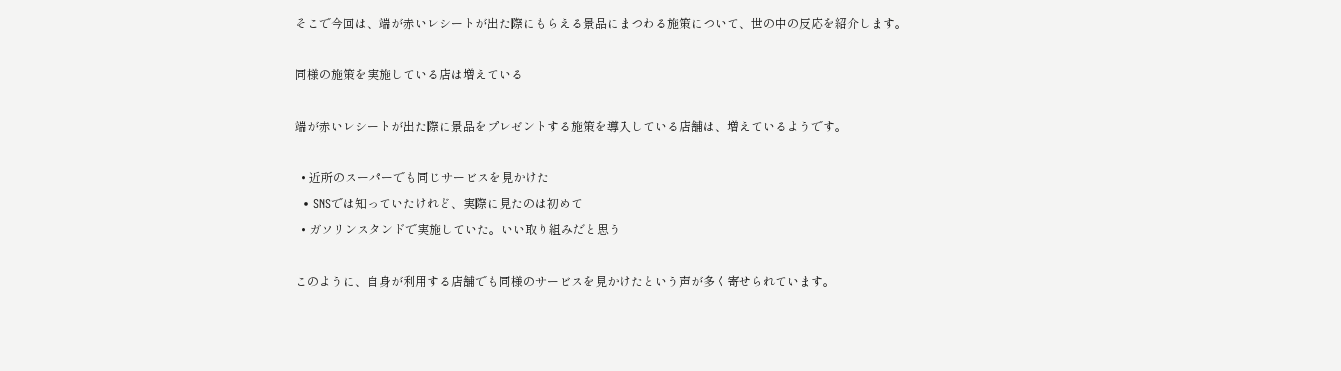そこで今回は、端が赤いレシートが出た際にもらえる景品にまつわる施策について、世の中の反応を紹介します。

同様の施策を実施している店は増えている

端が赤いレシートが出た際に景品をプレゼントする施策を導入している店舗は、増えているようです。

  • 近所のスーパーでも同じサービスを見かけた
  • SNSでは知っていたけれど、実際に見たのは初めて
  • ガソリンスタンドで実施していた。いい取り組みだと思う

このように、自身が利用する店舗でも同様のサービスを見かけたという声が多く寄せられています。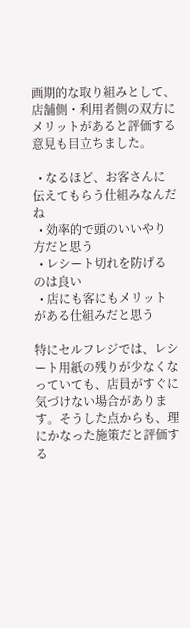画期的な取り組みとして、店舗側・利用者側の双方にメリットがあると評価する意見も目立ちました。

  • なるほど、お客さんに伝えてもらう仕組みなんだね
  • 効率的で頭のいいやり方だと思う
  • レシート切れを防げるのは良い
  • 店にも客にもメリットがある仕組みだと思う

特にセルフレジでは、レシート用紙の残りが少なくなっていても、店員がすぐに気づけない場合があります。そうした点からも、理にかなった施策だと評価する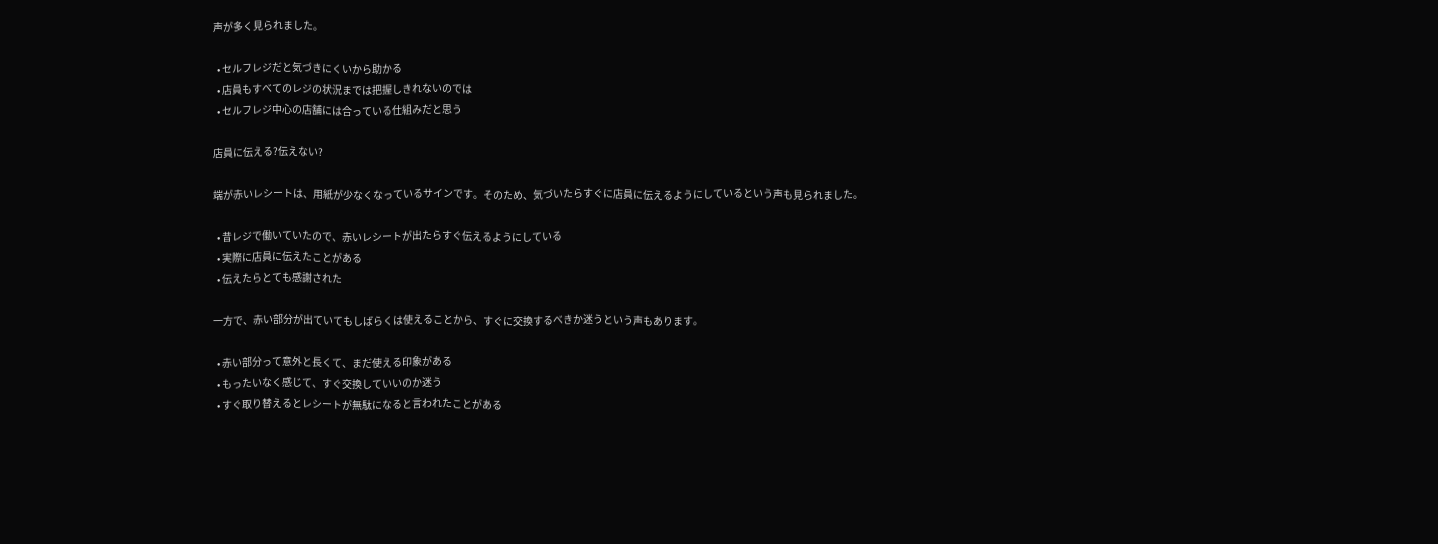声が多く見られました。

  • セルフレジだと気づきにくいから助かる
  • 店員もすべてのレジの状況までは把握しきれないのでは
  • セルフレジ中心の店舗には合っている仕組みだと思う

店員に伝える?伝えない?

端が赤いレシートは、用紙が少なくなっているサインです。そのため、気づいたらすぐに店員に伝えるようにしているという声も見られました。

  • 昔レジで働いていたので、赤いレシートが出たらすぐ伝えるようにしている
  • 実際に店員に伝えたことがある
  • 伝えたらとても感謝された

一方で、赤い部分が出ていてもしばらくは使えることから、すぐに交換するべきか迷うという声もあります。

  • 赤い部分って意外と長くて、まだ使える印象がある
  • もったいなく感じて、すぐ交換していいのか迷う
  • すぐ取り替えるとレシートが無駄になると言われたことがある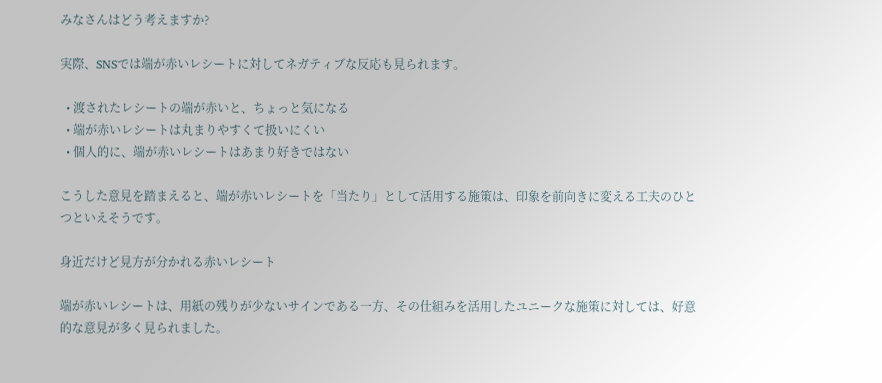みなさんはどう考えますか?

実際、SNSでは端が赤いレシートに対してネガティブな反応も見られます。

  • 渡されたレシートの端が赤いと、ちょっと気になる
  • 端が赤いレシートは丸まりやすくて扱いにくい
  • 個人的に、端が赤いレシートはあまり好きではない

こうした意見を踏まえると、端が赤いレシートを「当たり」として活用する施策は、印象を前向きに変える工夫のひとつといえそうです。

身近だけど見方が分かれる赤いレシート

端が赤いレシートは、用紙の残りが少ないサインである一方、その仕組みを活用したユニークな施策に対しては、好意的な意見が多く見られました。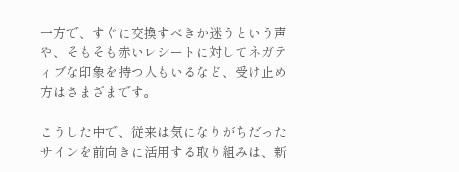一方で、すぐに交換すべきか迷うという声や、そもそも赤いレシートに対してネガティブな印象を持つ人もいるなど、受け止め方はさまざまです。

こうした中で、従来は気になりがちだったサインを前向きに活用する取り組みは、新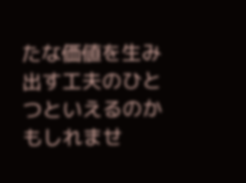たな価値を生み出す工夫のひとつといえるのかもしれませ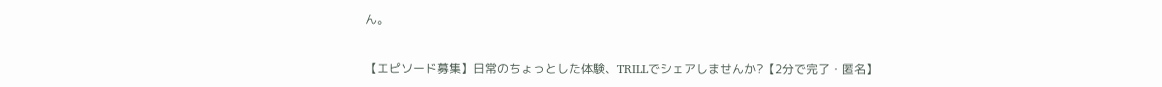ん。


【エピソード募集】日常のちょっとした体験、TRILLでシェアしませんか?【2分で完了・匿名】